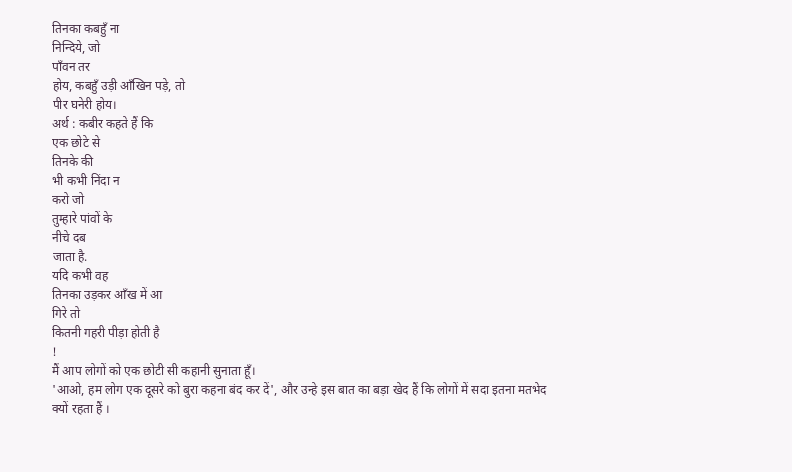तिनका कबहुँ ना
निन्दिये, जो
पाँवन तर
होय, कबहुँ उड़ी आँखिन पड़े, तो
पीर घनेरी होय।
अर्थ : कबीर कहते हैं कि
एक छोटे से
तिनके की
भी कभी निंदा न
करो जो
तुम्हारे पांवों के
नीचे दब
जाता है.
यदि कभी वह
तिनका उड़कर आँख में आ
गिरे तो
कितनी गहरी पीड़ा होती है
!
मैं आप लोगों को एक छोटी सी कहानी सुनाता हूँ।
'आओ, हम लोग एक दूसरे को बुरा कहना बंद कर दें', और उन्हे इस बात का बड़ा खेद हैं कि लोगों में सदा इतना मतभेद क्यों रहता हैं ।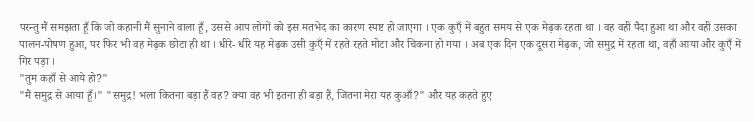परन्तु मैं समझता हूँ कि जो कहानी मैं सुनाने वाला हूँ, उससे आप लोगों को इस मतभेद का कारण स्पष्ट हो जाएगा । एक कुएँ में बहुत समय से एक मेढ़क रहता था । वह वहीं पैदा हुआ था और वहीं उसका पालन-पोषण हुआ, पर फिर भी वह मेढ़क छोटा ही था । धीरे- धीरे यह मेढ़क उसी कुएँ में रहते रहते मोटा और चिकना हो गया । अब एक दिन एक दूसरा मेढ़क, जो समुद्र में रहता था, वहाँ आया और कुएँ में गिर पड़ा ।
"तुम कहाँ से आये हो?"
"मैं समुद्र से आया हूँ।" "समुद्र! भला कितना बड़ा हैं वह? क्या वह भी इतना ही बड़ा हैं, जितना मेरा यह कुआँ?" और यह कहते हुए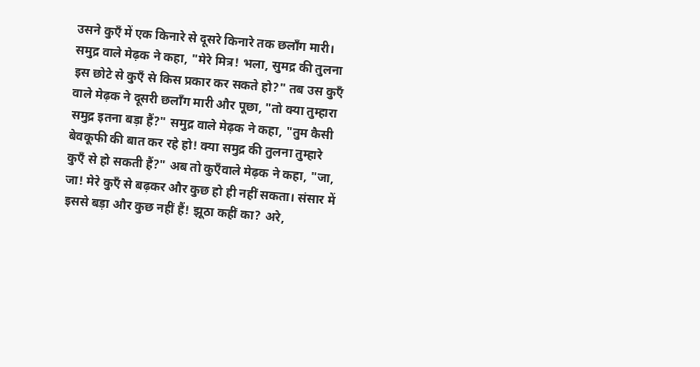उसने कुएँ में एक किनारे से दूसरे किनारे तक छलाँग मारी। समुद्र वाले मेढ़क ने कहा, "मेरे मित्र! भला, सुमद्र की तुलना इस छोटे से कुएँ से किस प्रकार कर सकते हो?" तब उस कुएँ वाले मेढ़क ने दूसरी छलाँग मारी और पूछा, "तो क्या तुम्हारा समुद्र इतना बड़ा हैं?" समुद्र वाले मेढ़क ने कहा, "तुम कैसी बेवकूफी की बात कर रहे हो! क्या समुद्र की तुलना तुम्हारे कुएँ से हो सकती हैं?" अब तो कुएँवाले मेढ़क ने कहा, "जा, जा! मेरे कुएँ से बढ़कर और कुछ हो ही नहीं सकता। संसार में इससे बड़ा और कुछ नहीं हैं! झूठा कहीं का? अरे,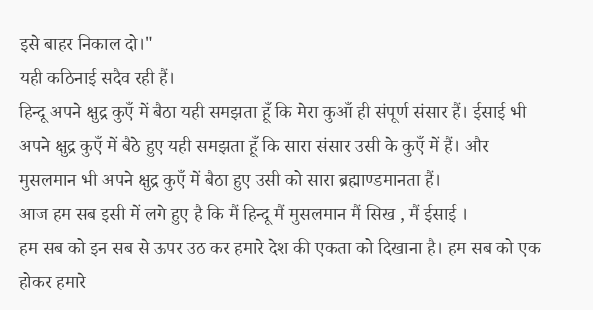इसे बाहर निकाल दो।"
यही कठिनाई सदैव रही हैं।
हिन्दू अपने क्षुद्र कुएँ में बैठा यही समझता हूँ कि मेरा कुआँ ही संपूर्ण संसार हैं। ईसाई भी अपने क्षुद्र कुएँ में बैठे हुए यही समझता हूँ कि सारा संसार उसी के कुएँ में हैं। और मुसलमान भी अपने क्षुद्र कुएँ में बैठा हुए उसी को सारा ब्रह्माण्डमानता हैं।
आज हम सब इसी में लगे हुए है कि मैं हिन्दू मैं मुसलमान मैं सिख , मैं ईसाई ।
हम सब को इन सब से ऊपर उठ कर हमारे देश की एकता को दिखाना है। हम सब को एक होकर हमारे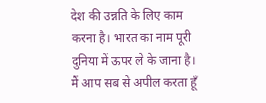देश की उन्नति के लिए काम करना है। भारत का नाम पूरी दुनिया में ऊपर ले के जाना है।
मैं आप सब से अपील करता हूँ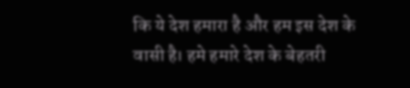कि ये देश हमारा है और हम इस देश के वासी है। हमे हमारे देश के बेहतरी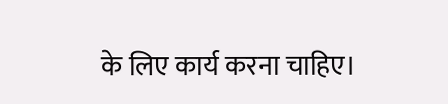के लिए कार्य करना चाहिए।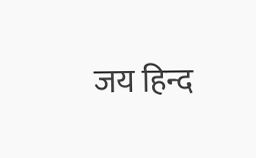जय हिन्द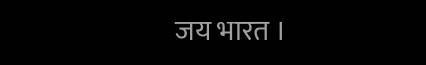जय भारत ।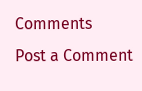Comments
Post a Comment